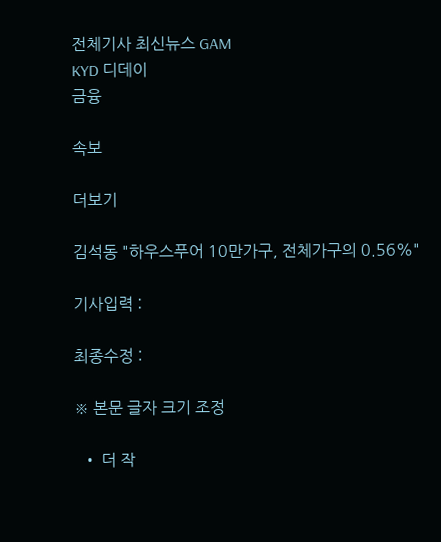전체기사 최신뉴스 GAM
KYD 디데이
금융

속보

더보기

김석동 "하우스푸어 10만가구, 전체가구의 0.56%"

기사입력 :

최종수정 :

※ 본문 글자 크기 조정

  • 더 작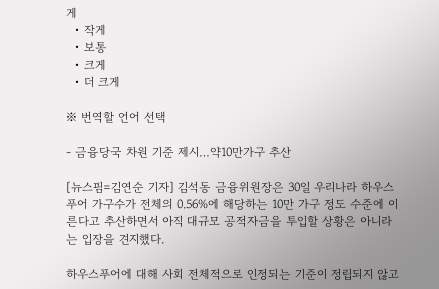게
  • 작게
  • 보통
  • 크게
  • 더 크게

※ 번역할 언어 선택

- 금융당국 차원 기준 제시…약10만가구 추산

[뉴스핌=김연순 기자] 김석동 금융위원장은 30일 우리나라 하우스푸어 가구수가 전체의 0.56%에 해당하는 10만 가구 정도 수준에 이른다고 추산하면서 아직 대규모 공적자금을 투입할 상황은 아니라는 입장을 견지했다.

하우스푸어에 대해 사회 전체적으로 인정되는 기준이 정립되지 않고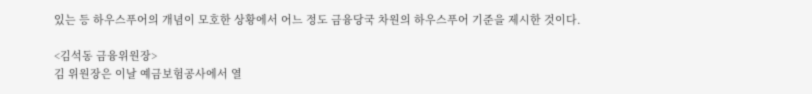있는 등 하우스푸어의 개념이 모호한 상황에서 어느 정도 금융당국 차원의 하우스푸어 기준을 제시한 것이다.

<김석동 금융위원장>
김 위원장은 이날 예금보험공사에서 열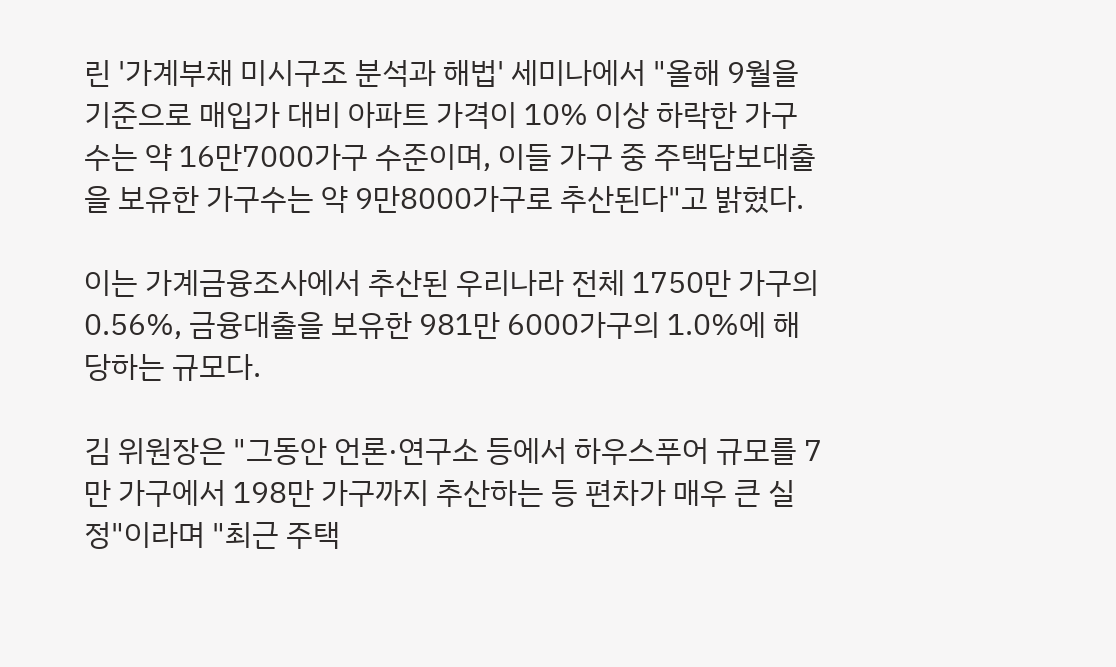린 '가계부채 미시구조 분석과 해법' 세미나에서 "올해 9월을 기준으로 매입가 대비 아파트 가격이 10% 이상 하락한 가구수는 약 16만7000가구 수준이며, 이들 가구 중 주택담보대출을 보유한 가구수는 약 9만8000가구로 추산된다"고 밝혔다.

이는 가계금융조사에서 추산된 우리나라 전체 1750만 가구의 0.56%, 금융대출을 보유한 981만 6000가구의 1.0%에 해당하는 규모다.

김 위원장은 "그동안 언론·연구소 등에서 하우스푸어 규모를 7만 가구에서 198만 가구까지 추산하는 등 편차가 매우 큰 실정"이라며 "최근 주택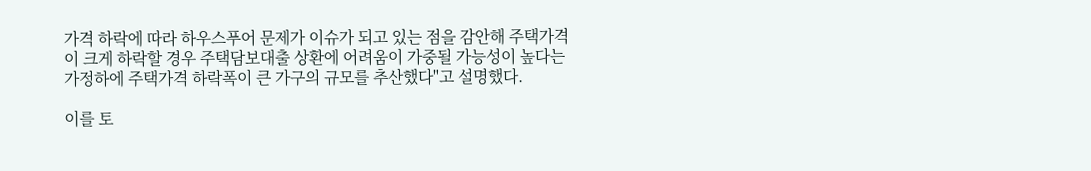가격 하락에 따라 하우스푸어 문제가 이슈가 되고 있는 점을 감안해 주택가격이 크게 하락할 경우 주택담보대출 상환에 어려움이 가중될 가능성이 높다는 가정하에 주택가격 하락폭이 큰 가구의 규모를 추산했다"고 설명했다.

이를 토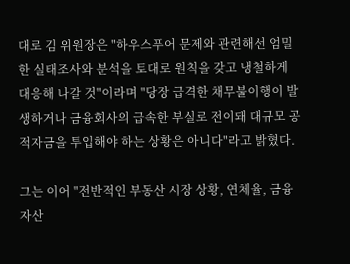대로 김 위원장은 "하우스푸어 문제와 관련해선 엄밀한 실태조사와 분석을 토대로 원칙을 갖고 냉철하게 대응해 나갈 것"이라며 "당장 급격한 채무불이행이 발생하거나 금융회사의 급속한 부실로 전이돼 대규모 공적자금을 투입해야 하는 상황은 아니다"라고 밝혔다.

그는 이어 "전반적인 부동산 시장 상황, 연체율, 금융자산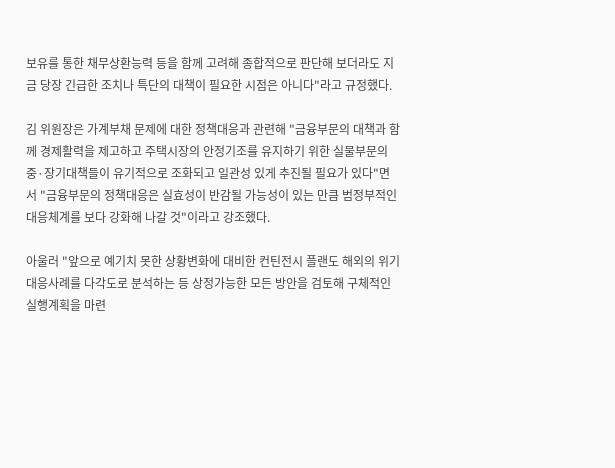보유를 통한 채무상환능력 등을 함께 고려해 종합적으로 판단해 보더라도 지금 당장 긴급한 조치나 특단의 대책이 필요한 시점은 아니다"라고 규정했다.

김 위원장은 가계부채 문제에 대한 정책대응과 관련해 "금융부문의 대책과 함께 경제활력을 제고하고 주택시장의 안정기조를 유지하기 위한 실물부문의 중·장기대책들이 유기적으로 조화되고 일관성 있게 추진될 필요가 있다"면서 "금융부문의 정책대응은 실효성이 반감될 가능성이 있는 만큼 범정부적인 대응체계를 보다 강화해 나갈 것"이라고 강조했다.

아울러 "앞으로 예기치 못한 상황변화에 대비한 컨틴전시 플랜도 해외의 위기대응사례를 다각도로 분석하는 등 상정가능한 모든 방안을 검토해 구체적인 실행계획을 마련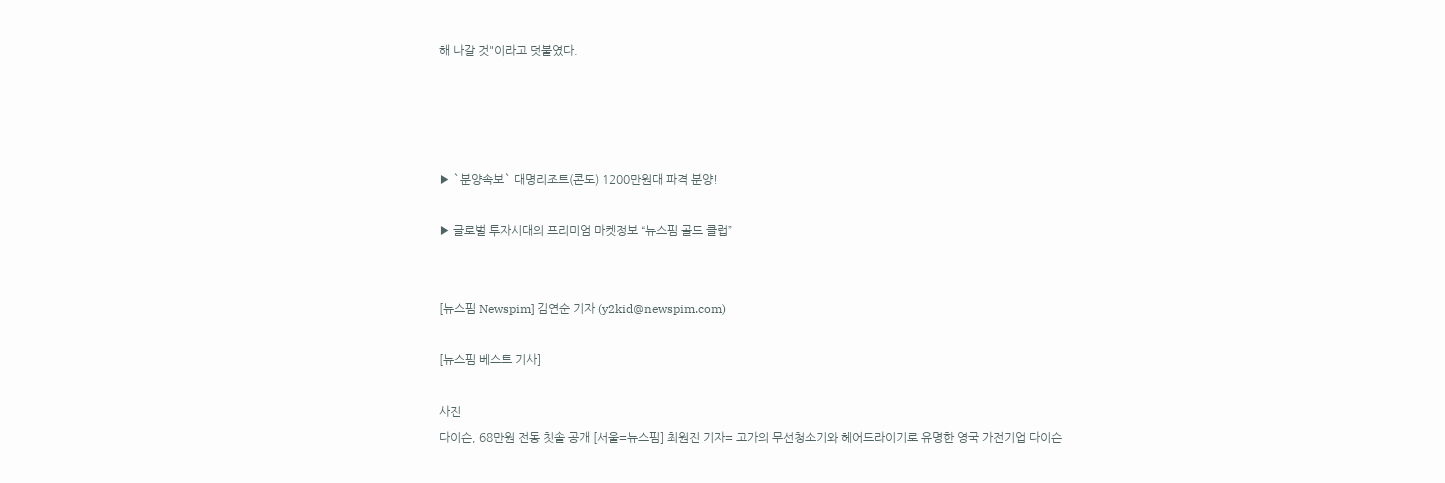해 나갈 것"이라고 덧붙였다.




▶ `분양속보` 대명리조트(콘도) 1200만원대 파격 분양!

▶ 글로벌 투자시대의 프리미엄 마켓정보 “뉴스핌 골드 클럽”


[뉴스핌 Newspim] 김연순 기자 (y2kid@newspim.com)

[뉴스핌 베스트 기사]

사진
다이슨, 68만원 전동 칫솔 공개 [서울=뉴스핌] 최원진 기자= 고가의 무선청소기와 헤어드라이기로 유명한 영국 가전기업 다이슨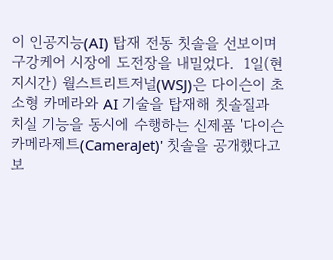이 인공지능(AI) 탑재 전동 칫솔을 선보이며 구강케어 시장에 도전장을 내밀었다.  1일(현지시간) 월스트리트저널(WSJ)은 다이슨이 초소형 카메라와 AI 기술을 탑재해 칫솔질과 치실 기능을 동시에 수행하는 신제품 '다이슨 카메라제트(CameraJet)' 칫솔을 공개했다고 보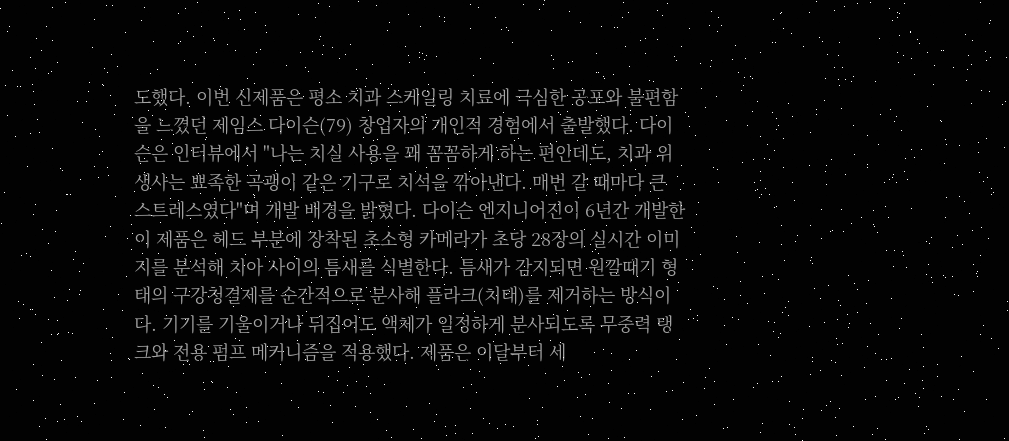도했다. 이번 신제품은 평소 치과 스케일링 치료에 극심한 공포와 불편함을 느꼈던 제임스 다이슨(79) 창업자의 개인적 경험에서 출발했다. 다이슨은 인터뷰에서 "나는 치실 사용을 꽤 꼼꼼하게 하는 편인데도, 치과 위생사는 뾰족한 곡괭이 같은 기구로 치석을 깎아낸다. 매번 갈 때마다 큰 스트레스였다"며 개발 배경을 밝혔다. 다이슨 엔지니어진이 6년간 개발한 이 제품은 헤드 부분에 장착된 초소형 카메라가 초당 28장의 실시간 이미지를 분석해 치아 사이의 틈새를 식별한다. 틈새가 감지되면 원깔때기 형태의 구강청결제를 순간적으로 분사해 플라크(치태)를 제거하는 방식이다. 기기를 기울이거나 뒤집어도 액체가 일정하게 분사되도록 무중력 탱크와 전용 펌프 메커니즘을 적용했다. 제품은 이달부터 세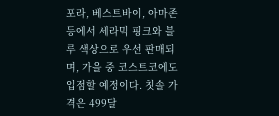포라, 베스트바이, 아마존 등에서 세라믹 핑크와 블루 색상으로 우선 판매되며, 가을 중 코스트코에도 입점할 예정이다. 칫솔 가격은 499달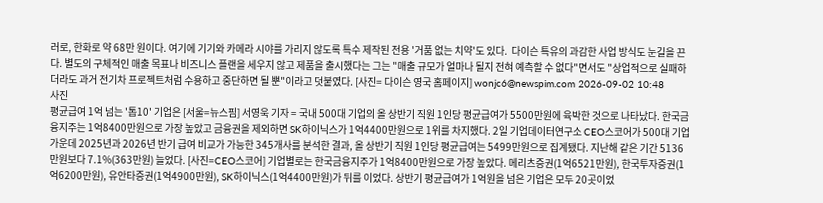러로, 한화로 약 68만 원이다. 여기에 기기와 카메라 시야를 가리지 않도록 특수 제작된 전용 '거품 없는 치약'도 있다.  다이슨 특유의 과감한 사업 방식도 눈길을 끈다. 별도의 구체적인 매출 목표나 비즈니스 플랜을 세우지 않고 제품을 출시했다는 그는 "매출 규모가 얼마나 될지 전혀 예측할 수 없다"면서도 "상업적으로 실패하더라도 과거 전기차 프로젝트처럼 수용하고 중단하면 될 뿐"이라고 덧붙였다. [사진= 다이슨 영국 홈페이지] wonjc6@newspim.com 2026-09-02 10:48
사진
평균급여 1억 넘는 '톱10' 기업은 [서울=뉴스핌] 서영욱 기자 = 국내 500대 기업의 올 상반기 직원 1인당 평균급여가 5500만원에 육박한 것으로 나타났다. 한국금융지주는 1억8400만원으로 가장 높았고 금융권을 제외하면 SK하이닉스가 1억4400만원으로 1위를 차지했다. 2일 기업데이터연구소 CEO스코어가 500대 기업 가운데 2025년과 2026년 반기 급여 비교가 가능한 345개사를 분석한 결과, 올 상반기 직원 1인당 평균급여는 5499만원으로 집계됐다. 지난해 같은 기간 5136만원보다 7.1%(363만원) 늘었다. [사진=CEO스코어] 기업별로는 한국금융지주가 1억8400만원으로 가장 높았다. 메리츠증권(1억6521만원), 한국투자증권(1억6200만원), 유안타증권(1억4900만원), SK하이닉스(1억4400만원)가 뒤를 이었다. 상반기 평균급여가 1억원을 넘은 기업은 모두 20곳이었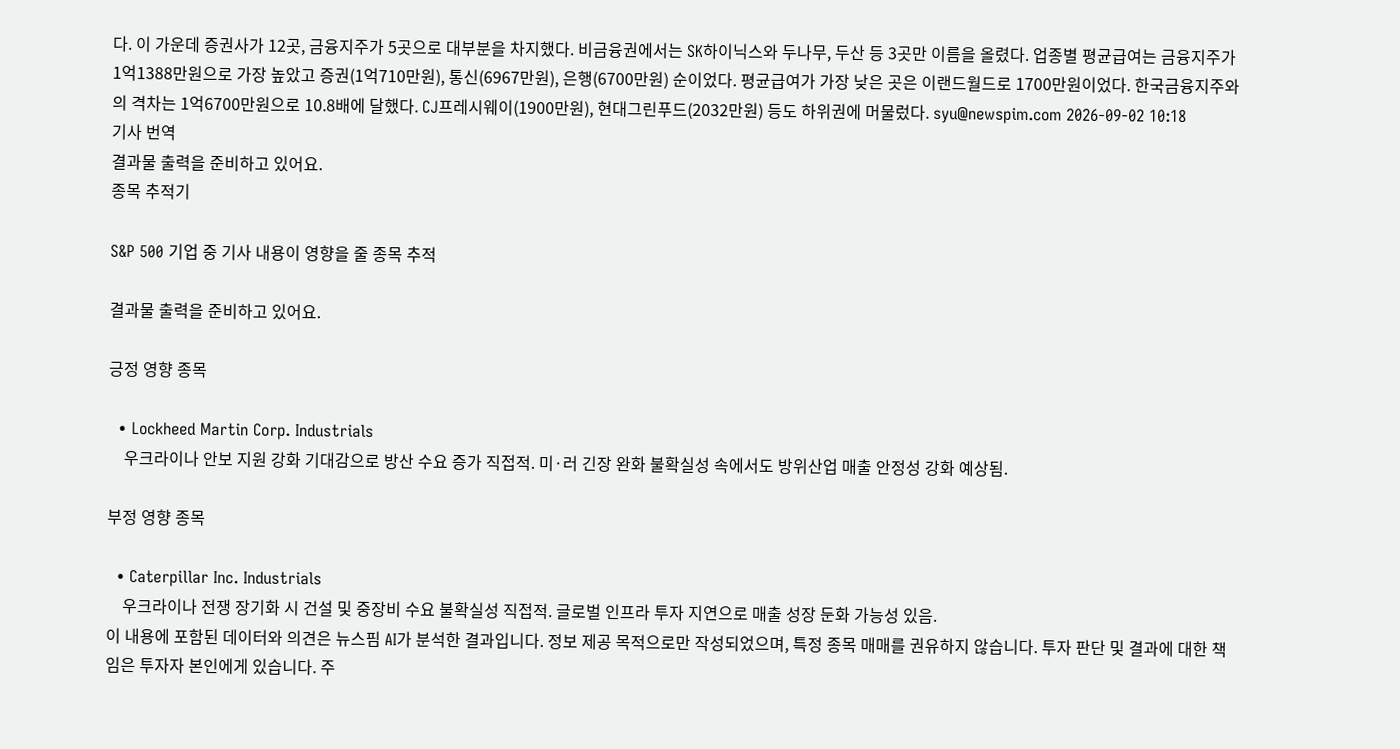다. 이 가운데 증권사가 12곳, 금융지주가 5곳으로 대부분을 차지했다. 비금융권에서는 SK하이닉스와 두나무, 두산 등 3곳만 이름을 올렸다. 업종별 평균급여는 금융지주가 1억1388만원으로 가장 높았고 증권(1억710만원), 통신(6967만원), 은행(6700만원) 순이었다. 평균급여가 가장 낮은 곳은 이랜드월드로 1700만원이었다. 한국금융지주와의 격차는 1억6700만원으로 10.8배에 달했다. CJ프레시웨이(1900만원), 현대그린푸드(2032만원) 등도 하위권에 머물렀다. syu@newspim.com 2026-09-02 10:18
기사 번역
결과물 출력을 준비하고 있어요.
종목 추적기

S&P 500 기업 중 기사 내용이 영향을 줄 종목 추적

결과물 출력을 준비하고 있어요.

긍정 영향 종목

  • Lockheed Martin Corp. Industrials
    우크라이나 안보 지원 강화 기대감으로 방산 수요 증가 직접적. 미·러 긴장 완화 불확실성 속에서도 방위산업 매출 안정성 강화 예상됨.

부정 영향 종목

  • Caterpillar Inc. Industrials
    우크라이나 전쟁 장기화 시 건설 및 중장비 수요 불확실성 직접적. 글로벌 인프라 투자 지연으로 매출 성장 둔화 가능성 있음.
이 내용에 포함된 데이터와 의견은 뉴스핌 AI가 분석한 결과입니다. 정보 제공 목적으로만 작성되었으며, 특정 종목 매매를 권유하지 않습니다. 투자 판단 및 결과에 대한 책임은 투자자 본인에게 있습니다. 주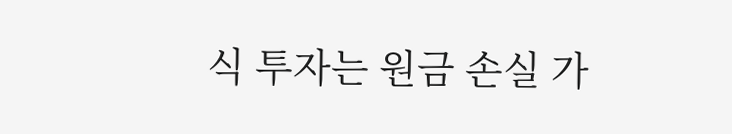식 투자는 원금 손실 가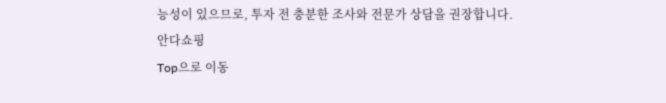능성이 있으므로, 투자 전 충분한 조사와 전문가 상담을 권장합니다.
안다쇼핑
Top으로 이동